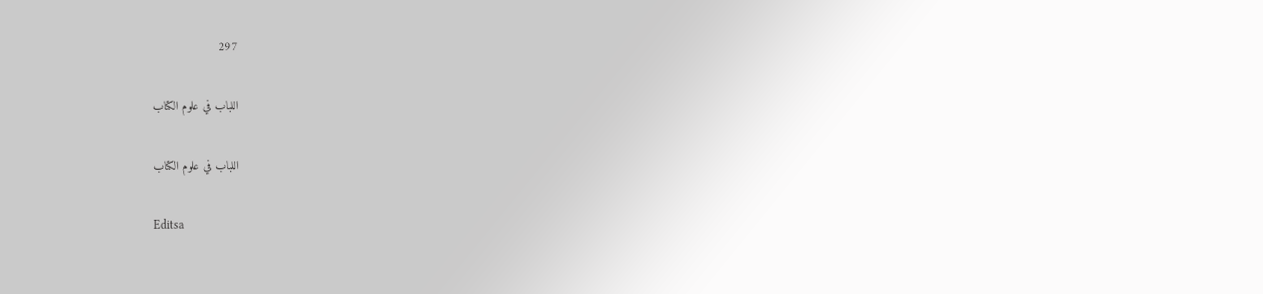297

اللباب في علوم الكتاب

اللباب في علوم الكتاب

Editsa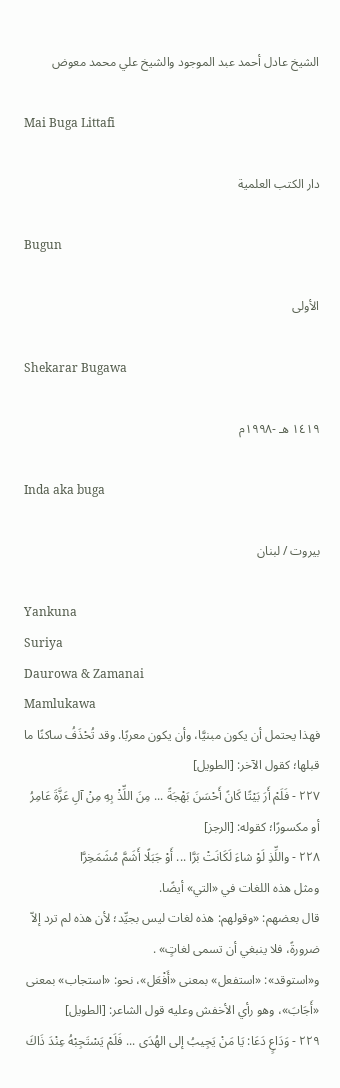الشيخ عادل أحمد عبد الموجود والشيخ علي محمد معوض

Mai Buga Littafi

دار الكتب العلمية

Bugun

الأولى

Shekarar Bugawa

١٤١٩ هـ -١٩٩٨م

Inda aka buga

بيروت / لبنان

Yankuna
Suriya
Daurowa & Zamanai
Mamlukawa
فهذا يحتمل أن يكون مبنيَّا، وأن يكون معربًا. وقد تُحْذَفُ ساكنًا ما قبلها؛ كقول الآخر: [الطويل]
٢٢٧ - فَلَمْ أَرَ بَيْتًا كَانً أَحْسَنَ بَهْجَةً ... مِنَ اللِّذْ بِهِ مِنْ آلِ عَزَّةَ عَامِرُ
أو مكسورًا؛ كقوله: [الرجز]
٢٢٨ - واللِّذِ لَوْ شاءَ لَكَانَتْ بَرَّا ... أَوْ جَبَلًا أَشَمَّ مُشَمَخِرَّا
ومثل هذه اللغات في «التي» أيضًا.
قال بعضهم: «وقولهم: هذه لغات ليس بجيِّد؛ لأن هذه لم ترد إلاّ ضرورةً، فلا ينبغي أن تسمى لغاتٍ» .
و«استوقد»: «استفعل» بمعنى «أَفْعَل»، نحو: «استجاب» بمعنى «أَجَابَ»، وهو رأي الأخفش وعليه قول الشاعر: [الطويل]
٢٢٩ - وَدَاعٍ دَعَا: يَا مَنْ يَجِيبُ إلى الهُدَى ... فَلَمْ يَسْتَجِبْهُ عِنْدَ ذَاكَ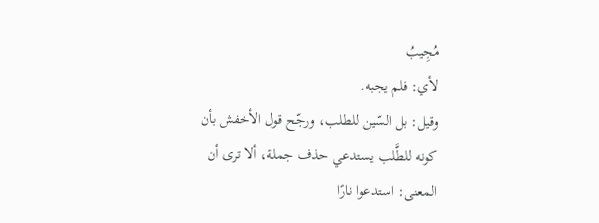مُجِيبُ
لأي: فلم يجبه.
وقيل: بل السّين للطلب، ورجّح قول الأخفش بأن كونه للطَّلب يستدعي حذف جملة، ألا ترى أن المعنى: استدعوا نارًا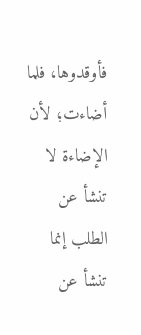فأوقدوها، فلما أضاءت؛ لأن الإضاءة لا تنشأ عن الطلب إنما تنشأ عن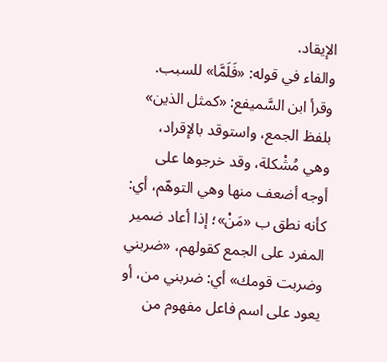الإيقاد.
والفاء في قوله: «فَلَمَّا» للسبب.
وقرأ ابن السَّميفع: «كمثل الذين» بلفظ الجمع، واستوقد بالإقراد، وهي مُشْكلة، وقد خرجوها على أوجه أضعف منها وهي التوهّم، أي: كأنه نطق ب «مَنْ»؛ إذا أعاد ضمير المفرد على الجمع كقولهم، «ضربني وضربت قومك» أي: ضربني من، أو يعود على اسم فاعل مفهوم من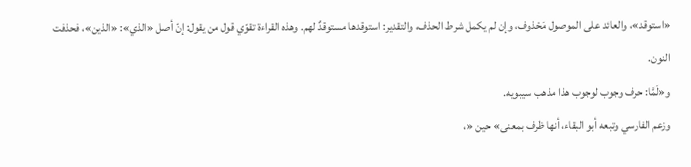«استوقد»، والعائد على الموصول مَحْذوف، وإن لم يكمل شرط الحذف، والتقدير: استوقدها مستوقدٌ لهم. وهذه القراءة تقوّي قول من يقول: إنّ أصل «الذي»: «الذين»، فحذفت النون.
و«لَمَّا: حرف وجوب لوجوب هذا مذهب سيبويه.
وزعم الفارسي وتبعه أبو البقاء، أنها ظرف بمعنى» حين «،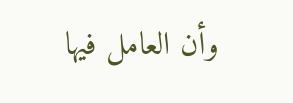وأن العامل فيها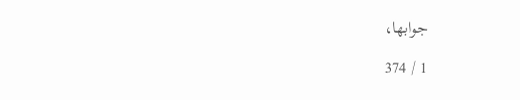جوابها،

1 / 374